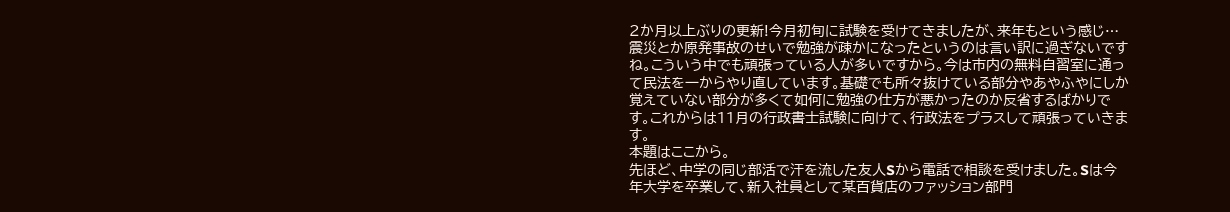2か月以上ぶりの更新!今月初旬に試験を受けてきましたが、来年もという感じ…震災とか原発事故のせいで勉強が疎かになったというのは言い訳に過ぎないですね。こういう中でも頑張っている人が多いですから。今は市内の無料自習室に通って民法を一からやり直しています。基礎でも所々抜けている部分やあやふやにしか覚えていない部分が多くて如何に勉強の仕方が悪かったのか反省するばかりです。これからは11月の行政書士試験に向けて、行政法をプラスして頑張っていきます。
本題はここから。
先ほど、中学の同じ部活で汗を流した友人Sから電話で相談を受けました。Sは今年大学を卒業して、新入社員として某百貨店のファッション部門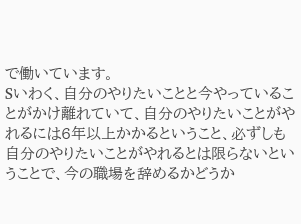で働いています。
Sいわく、自分のやりたいことと今やっていることがかけ離れていて、自分のやりたいことがやれるには6年以上かかるということ、必ずしも自分のやりたいことがやれるとは限らないということで、今の職場を辞めるかどうか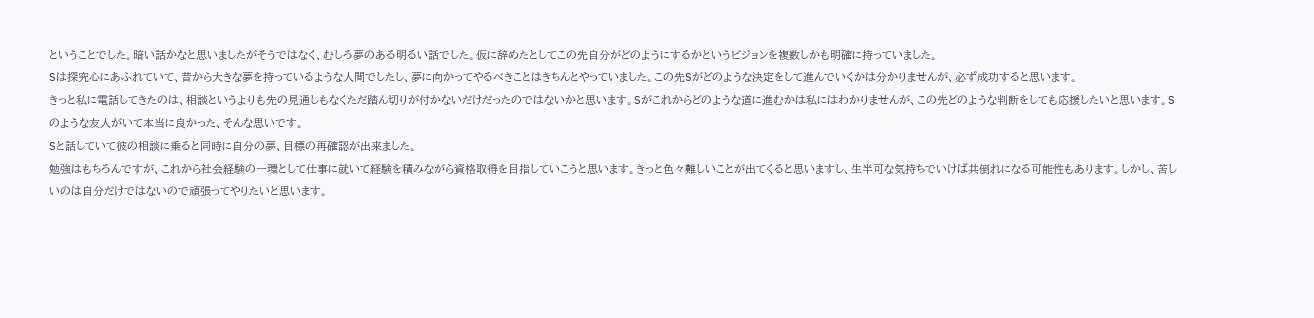ということでした。暗い話かなと思いましたがそうではなく、むしろ夢のある明るい話でした。仮に辞めたとしてこの先自分がどのようにするかというビジョンを複数しかも明確に持っていました。
Sは探究心にあふれていて、昔から大きな夢を持っているような人間でしたし、夢に向かってやるべきことはきちんとやっていました。この先Sがどのような決定をして進んでいくかは分かりませんが、必ず成功すると思います。
きっと私に電話してきたのは、相談というよりも先の見通しもなくただ踏ん切りが付かないだけだったのではないかと思います。Sがこれからどのような道に進むかは私にはわかりませんが、この先どのような判断をしても応援したいと思います。Sのような友人がいて本当に良かった、そんな思いです。
Sと話していて彼の相談に乗ると同時に自分の夢、目標の再確認が出来ました。
勉強はもちろんですが、これから社会経験の一環として仕事に就いて経験を積みながら資格取得を目指していこうと思います。きっと色々難しいことが出てくると思いますし、生半可な気持ちでいけば共倒れになる可能性もあります。しかし、苦しいのは自分だけではないので頑張ってやりたいと思います。